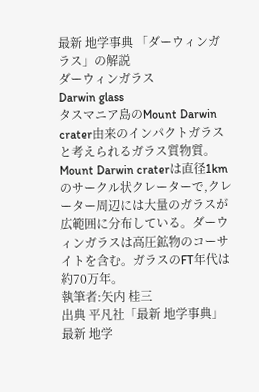最新 地学事典 「ダーウィンガラス」の解説
ダーウィンガラス
Darwin glass
タスマニア島のMount Darwin crater由来のインパクトガラスと考えられるガラス質物質。Mount Darwin craterは直径1kmのサークル状クレーターで,クレーター周辺には大量のガラスが広範囲に分布している。ダーウィンガラスは高圧鉱物のコーサイトを含む。ガラスのFT年代は約70万年。
執筆者:矢内 桂三
出典 平凡社「最新 地学事典」最新 地学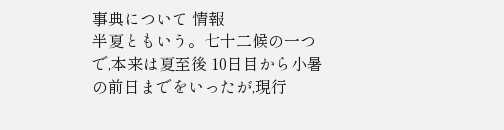事典について 情報
半夏ともいう。七十二候の一つで,本来は夏至後 10日目から小暑の前日までをいったが,現行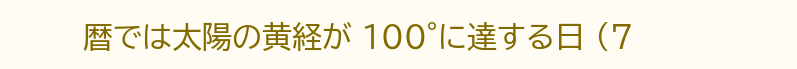暦では太陽の黄経が 100°に達する日 (7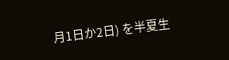月1日か2日) を半夏生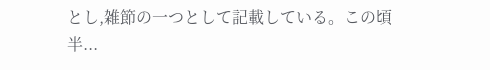とし,雑節の一つとして記載している。この頃半...